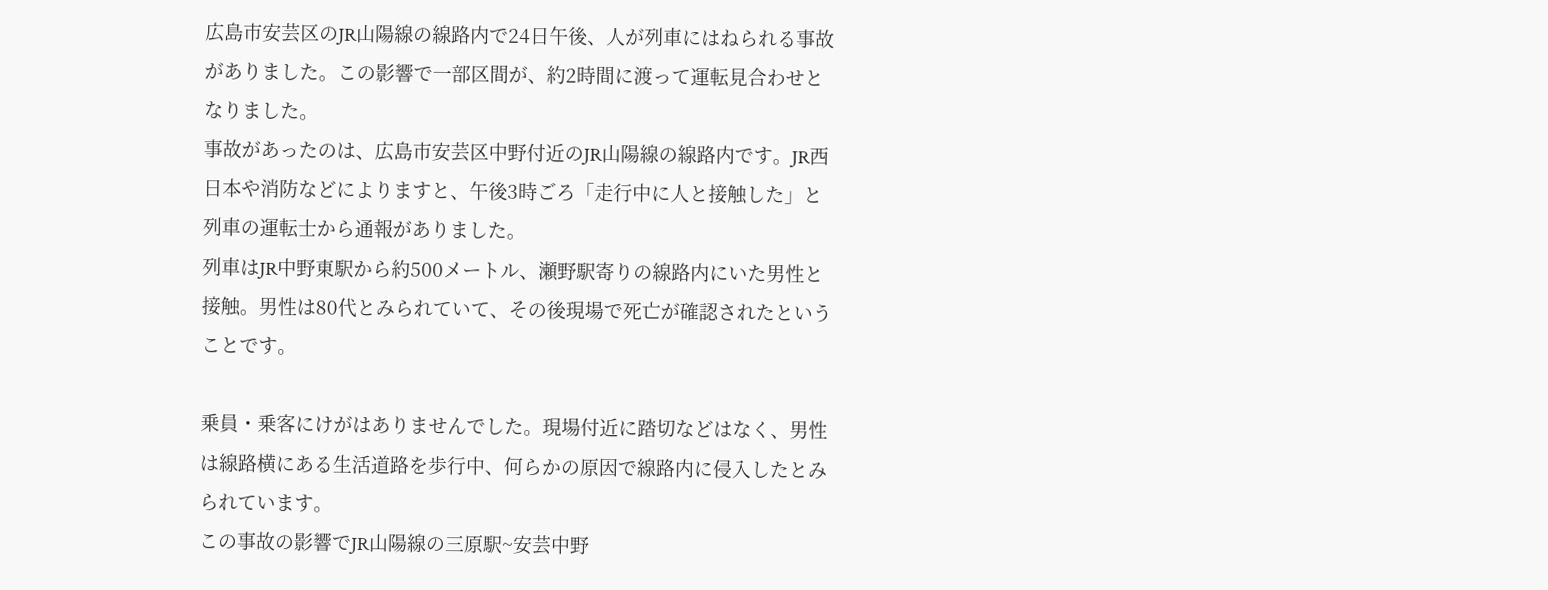広島市安芸区のJR山陽線の線路内で24日午後、人が列車にはねられる事故がありました。この影響で一部区間が、約2時間に渡って運転見合わせとなりました。
事故があったのは、広島市安芸区中野付近のJR山陽線の線路内です。JR西日本や消防などによりますと、午後3時ごろ「走行中に人と接触した」と列車の運転士から通報がありました。
列車はJR中野東駅から約500メートル、瀬野駅寄りの線路内にいた男性と接触。男性は80代とみられていて、その後現場で死亡が確認されたということです。

乗員・乗客にけがはありませんでした。現場付近に踏切などはなく、男性は線路横にある生活道路を歩行中、何らかの原因で線路内に侵入したとみられています。
この事故の影響でJR山陽線の三原駅~安芸中野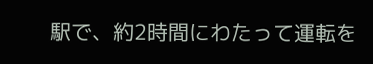駅で、約2時間にわたって運転を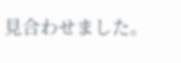見合わせました。